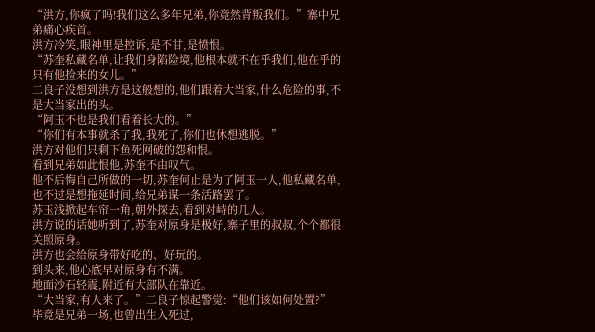“洪方,你疯了吗!我们这么多年兄弟,你竟然背叛我们。”寨中兄弟痛心疾首。
洪方冷笑,眼神里是控诉,是不甘,是愤恨。
“苏奎私藏名单,让我们身陷险境,他根本就不在乎我们,他在乎的只有他捡来的女儿。”
二良子没想到洪方是这般想的,他们跟着大当家,什么危险的事,不是大当家出的头。
“阿玉不也是我们看着长大的。”
“你们有本事就杀了我,我死了,你们也休想逃脱。”
洪方对他们只剩下鱼死网破的怨和恨。
看到兄弟如此恨他,苏奎不由叹气。
他不后悔自己所做的一切,苏奎何止是为了阿玉一人,他私藏名单,也不过是想拖延时间,给兄弟谋一条活路罢了。
苏玉浅掀起车帘一角,朝外探去,看到对峙的几人。
洪方说的话她听到了,苏奎对原身是极好,寨子里的叔叔,个个都很关照原身。
洪方也会给原身带好吃的、好玩的。
到头来,他心底早对原身有不满。
地面沙石轻震,附近有大部队在靠近。
“大当家,有人来了。”二良子惊起警觉:“他们该如何处置?”
毕竟是兄弟一场,也曾出生入死过,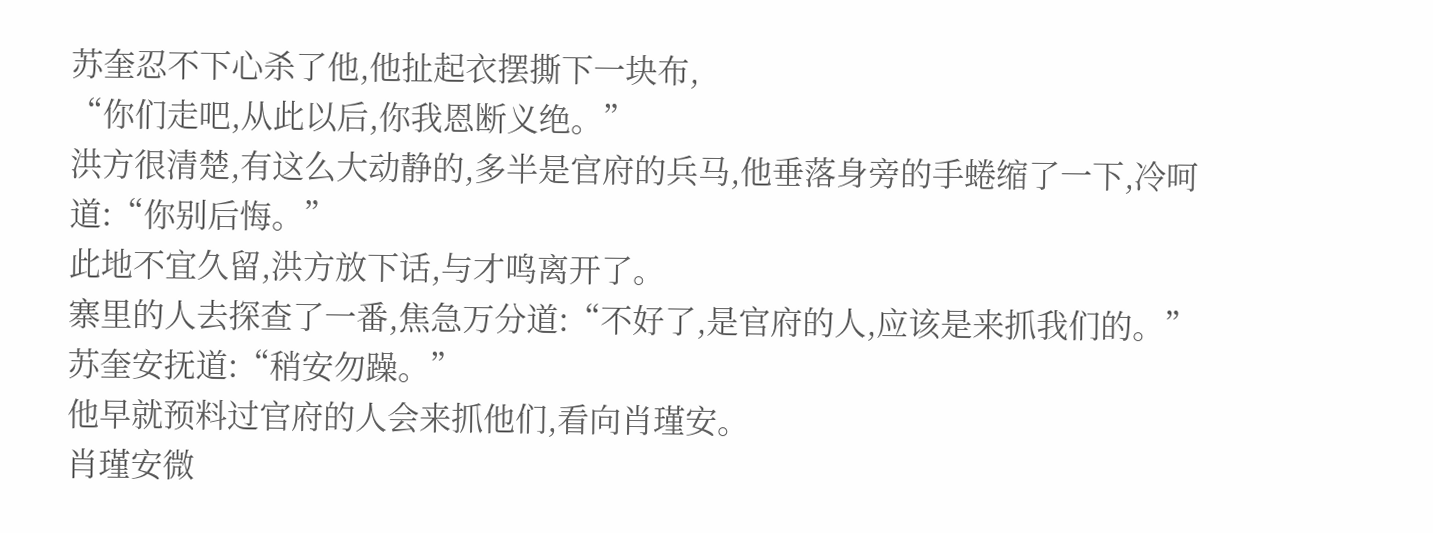苏奎忍不下心杀了他,他扯起衣摆撕下一块布,
“你们走吧,从此以后,你我恩断义绝。”
洪方很清楚,有这么大动静的,多半是官府的兵马,他垂落身旁的手蜷缩了一下,冷呵道:“你别后悔。”
此地不宜久留,洪方放下话,与才鸣离开了。
寨里的人去探查了一番,焦急万分道:“不好了,是官府的人,应该是来抓我们的。”
苏奎安抚道:“稍安勿躁。”
他早就预料过官府的人会来抓他们,看向肖瑾安。
肖瑾安微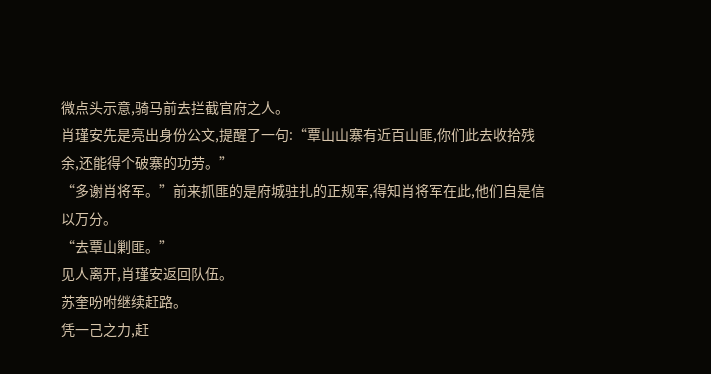微点头示意,骑马前去拦截官府之人。
肖瑾安先是亮出身份公文,提醒了一句:“覃山山寨有近百山匪,你们此去收拾残余,还能得个破寨的功劳。”
“多谢肖将军。”前来抓匪的是府城驻扎的正规军,得知肖将军在此,他们自是信以万分。
“去覃山剿匪。”
见人离开,肖瑾安返回队伍。
苏奎吩咐继续赶路。
凭一己之力,赶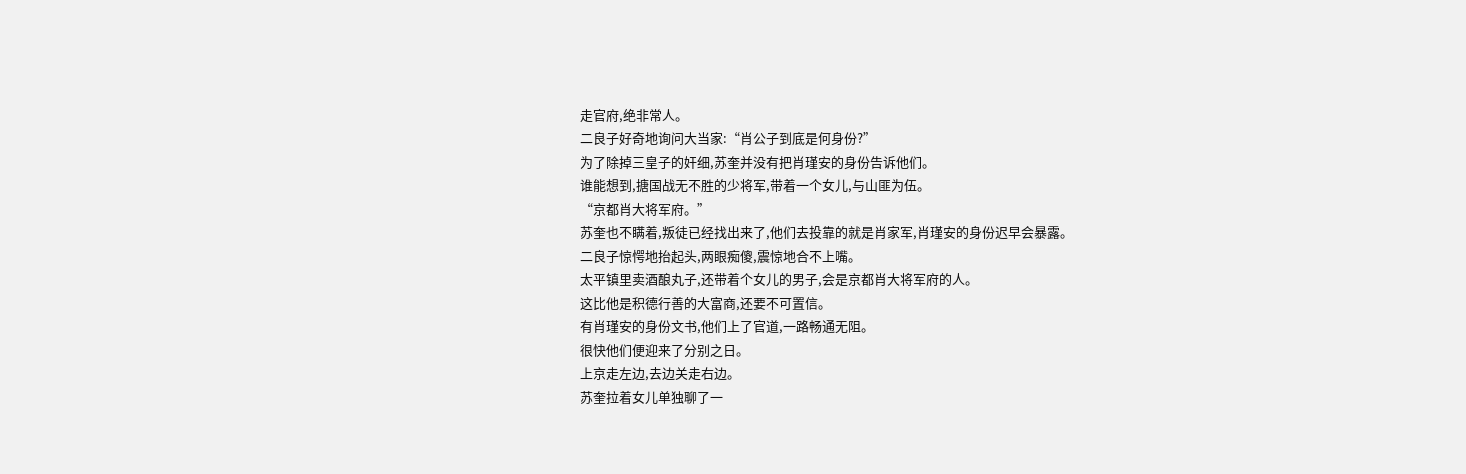走官府,绝非常人。
二良子好奇地询问大当家:“肖公子到底是何身份?”
为了除掉三皇子的奸细,苏奎并没有把肖瑾安的身份告诉他们。
谁能想到,搪国战无不胜的少将军,带着一个女儿,与山匪为伍。
“京都肖大将军府。”
苏奎也不瞒着,叛徒已经找出来了,他们去投靠的就是肖家军,肖瑾安的身份迟早会暴露。
二良子惊愕地抬起头,两眼痴傻,震惊地合不上嘴。
太平镇里卖酒酿丸子,还带着个女儿的男子,会是京都肖大将军府的人。
这比他是积德行善的大富商,还要不可置信。
有肖瑾安的身份文书,他们上了官道,一路畅通无阻。
很快他们便迎来了分别之日。
上京走左边,去边关走右边。
苏奎拉着女儿单独聊了一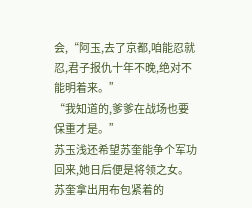会,“阿玉,去了京都,咱能忍就忍,君子报仇十年不晚,绝对不能明着来。”
“我知道的,爹爹在战场也要保重才是。”
苏玉浅还希望苏奎能争个军功回来,她日后便是将领之女。
苏奎拿出用布包紧着的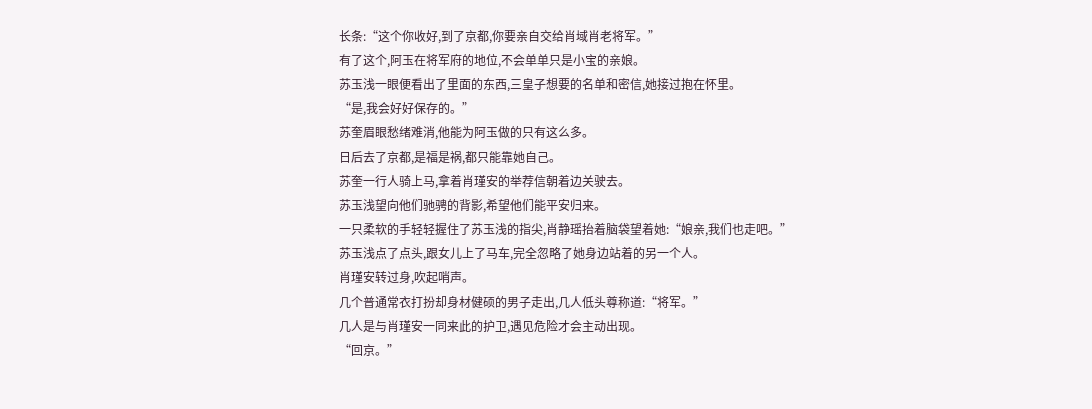长条:“这个你收好,到了京都,你要亲自交给肖域肖老将军。”
有了这个,阿玉在将军府的地位,不会单单只是小宝的亲娘。
苏玉浅一眼便看出了里面的东西,三皇子想要的名单和密信,她接过抱在怀里。
“是,我会好好保存的。”
苏奎眉眼愁绪难消,他能为阿玉做的只有这么多。
日后去了京都,是福是祸,都只能靠她自己。
苏奎一行人骑上马,拿着肖瑾安的举荐信朝着边关驶去。
苏玉浅望向他们驰骋的背影,希望他们能平安归来。
一只柔软的手轻轻握住了苏玉浅的指尖,肖静瑶抬着脑袋望着她:“娘亲,我们也走吧。”
苏玉浅点了点头,跟女儿上了马车,完全忽略了她身边站着的另一个人。
肖瑾安转过身,吹起哨声。
几个普通常衣打扮却身材健硕的男子走出,几人低头尊称道:“将军。”
几人是与肖瑾安一同来此的护卫,遇见危险才会主动出现。
“回京。”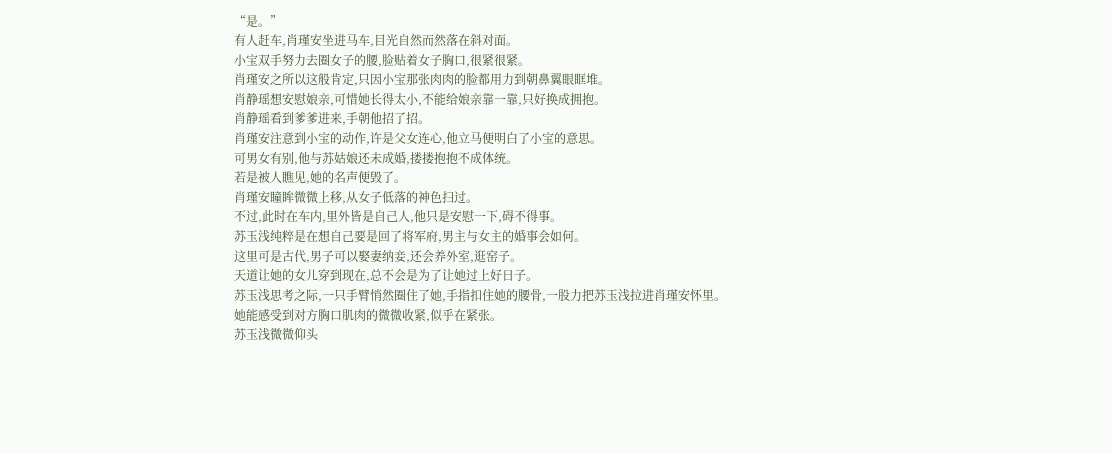“是。”
有人赶车,肖瑾安坐进马车,目光自然而然落在斜对面。
小宝双手努力去圈女子的腰,脸贴着女子胸口,很紧很紧。
肖瑾安之所以这般肯定,只因小宝那张肉肉的脸都用力到朝鼻翼眼眶堆。
肖静瑶想安慰娘亲,可惜她长得太小,不能给娘亲靠一靠,只好换成拥抱。
肖静瑶看到爹爹进来,手朝他招了招。
肖瑾安注意到小宝的动作,许是父女连心,他立马便明白了小宝的意思。
可男女有别,他与苏姑娘还未成婚,搂搂抱抱不成体统。
若是被人瞧见,她的名声便毁了。
肖瑾安瞳眸微微上移,从女子低落的神色扫过。
不过,此时在车内,里外皆是自己人,他只是安慰一下,碍不得事。
苏玉浅纯粹是在想自己要是回了将军府,男主与女主的婚事会如何。
这里可是古代,男子可以娶妻纳妾,还会养外室,逛窑子。
天道让她的女儿穿到现在,总不会是为了让她过上好日子。
苏玉浅思考之际,一只手臂悄然圈住了她,手指扣住她的腰骨,一股力把苏玉浅拉进肖瑾安怀里。
她能感受到对方胸口肌肉的微微收紧,似乎在紧张。
苏玉浅微微仰头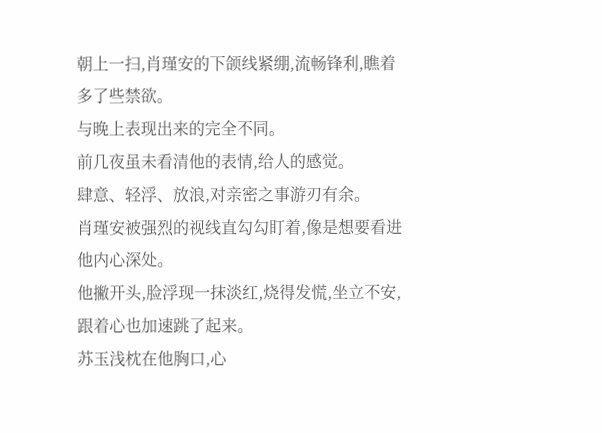朝上一扫,肖瑾安的下颌线紧绷,流畅锋利,瞧着多了些禁欲。
与晚上表现出来的完全不同。
前几夜虽未看清他的表情,给人的感觉。
肆意、轻浮、放浪,对亲密之事游刃有余。
肖瑾安被强烈的视线直勾勾盯着,像是想要看进他内心深处。
他撇开头,脸浮现一抹淡红,烧得发慌,坐立不安,跟着心也加速跳了起来。
苏玉浅枕在他胸口,心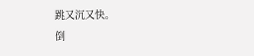跳又沉又快。
倒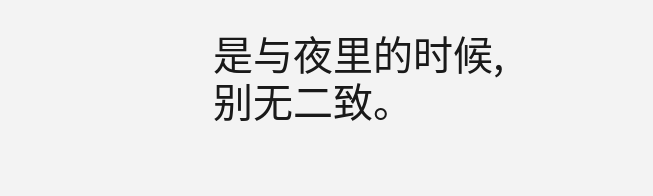是与夜里的时候,别无二致。